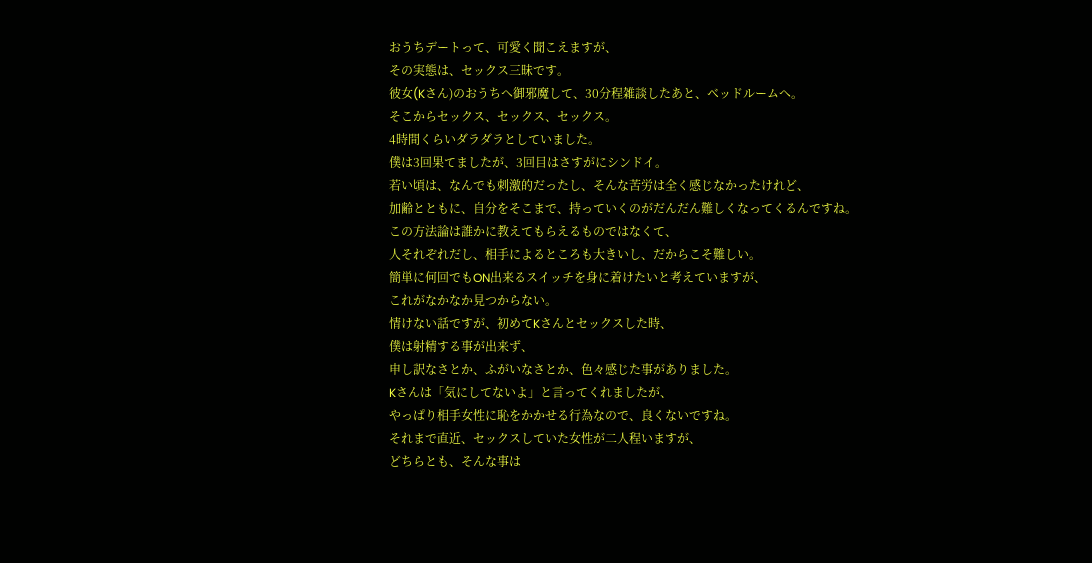おうちデートって、可愛く聞こえますが、
その実態は、セックス三昧です。
彼女(Kさん)のおうちへ御邪魔して、30分程雑談したあと、ベッドルームへ。
そこからセックス、セックス、セックス。
4時間くらいダラダラとしていました。
僕は3回果てましたが、3回目はさすがにシンドイ。
若い頃は、なんでも刺激的だったし、そんな苦労は全く感じなかったけれど、
加齢とともに、自分をそこまで、持っていくのがだんだん難しくなってくるんですね。
この方法論は誰かに教えてもらえるものではなくて、
人それぞれだし、相手によるところも大きいし、だからこそ難しい。
簡単に何回でもON出来るスイッチを身に着けたいと考えていますが、
これがなかなか見つからない。
情けない話ですが、初めてKさんとセックスした時、
僕は射精する事が出来ず、
申し訳なさとか、ふがいなさとか、色々感じた事がありました。
Kさんは「気にしてないよ」と言ってくれましたが、
やっぱり相手女性に恥をかかせる行為なので、良くないですね。
それまで直近、セックスしていた女性が二人程いますが、
どちらとも、そんな事は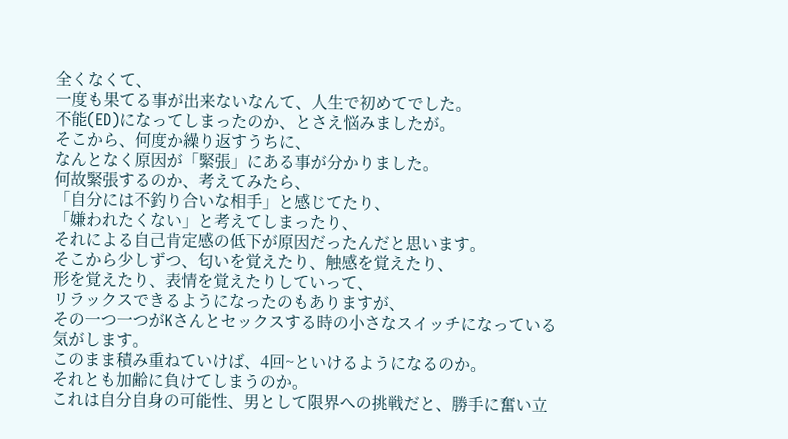全くなくて、
一度も果てる事が出来ないなんて、人生で初めてでした。
不能(ED)になってしまったのか、とさえ悩みましたが。
そこから、何度か繰り返すうちに、
なんとなく原因が「緊張」にある事が分かりました。
何故緊張するのか、考えてみたら、
「自分には不釣り合いな相手」と感じてたり、
「嫌われたくない」と考えてしまったり、
それによる自己肯定感の低下が原因だったんだと思います。
そこから少しずつ、匂いを覚えたり、触感を覚えたり、
形を覚えたり、表情を覚えたりしていって、
リラックスできるようになったのもありますが、
その一つ一つがKさんとセックスする時の小さなスイッチになっている気がします。
このまま積み重ねていけば、4回~といけるようになるのか。
それとも加齢に負けてしまうのか。
これは自分自身の可能性、男として限界への挑戦だと、勝手に奮い立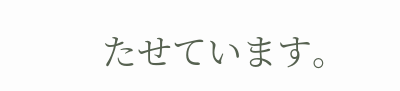たせています。